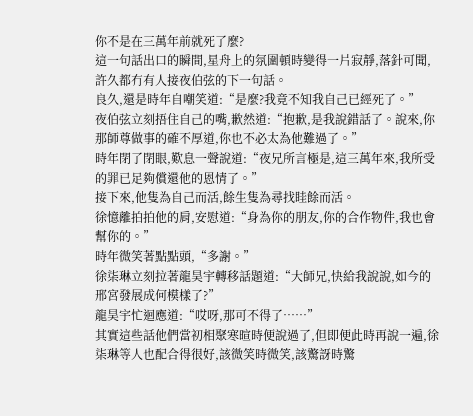你不是在三萬年前就死了麼?
這一句話出口的瞬間,星舟上的氛圍頓時變得一片寂靜,落針可聞,許久都冇有人接夜伯弦的下一句話。
良久,還是時年自嘲笑道:“是麼?我竟不知我自己已經死了。”
夜伯弦立刻捂住自己的嘴,歉然道:“抱歉,是我說錯話了。說來,你那師尊做事的確不厚道,你也不必太為他難過了。”
時年閉了閉眼,歎息一聲說道:“夜兄所言極是,這三萬年來,我所受的罪已足夠償還他的恩情了。”
接下來,他隻為自己而活,餘生隻為尋找眭餘而活。
徐憶離拍拍他的肩,安慰道:“身為你的朋友,你的合作物件,我也會幫你的。”
時年微笑著點點頭,“多謝。”
徐柒琳立刻拉著龍昊宇轉移話題道:“大師兄,快給我說說,如今的邢宮發展成何模樣了?”
龍昊宇忙迴應道:“哎呀,那可不得了……”
其實這些話他們當初相聚寒暄時便說過了,但即便此時再說一遍,徐柒琳等人也配合得很好,該微笑時微笑,該驚訝時驚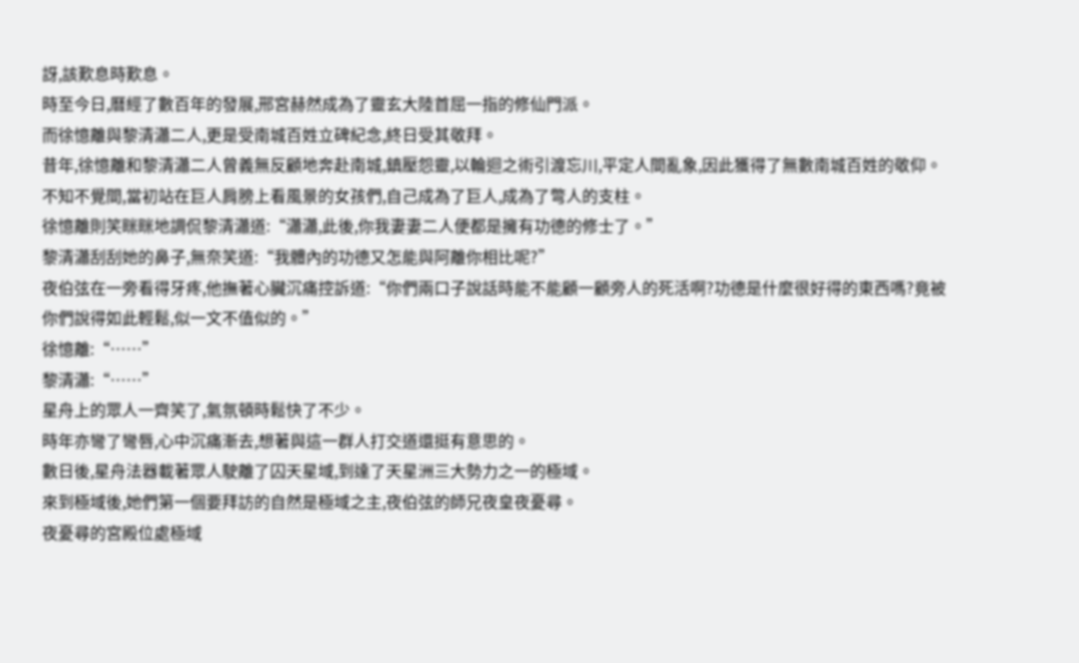訝,該歎息時歎息。
時至今日,曆經了數百年的發展,邢宮赫然成為了靈玄大陸首屈一指的修仙門派。
而徐憶離與黎清瀟二人,更是受南城百姓立碑紀念,終日受其敬拜。
昔年,徐憶離和黎清瀟二人曾義無反顧地奔赴南城,鎮壓怨靈,以輪迴之術引渡忘川,平定人間亂象,因此獲得了無數南城百姓的敬仰。
不知不覺間,當初站在巨人肩膀上看風景的女孩們,自己成為了巨人,成為了彆人的支柱。
徐憶離則笑眯眯地調侃黎清瀟道:“瀟瀟,此後,你我妻妻二人便都是擁有功德的修士了。”
黎清瀟刮刮她的鼻子,無奈笑道:“我體內的功德又怎能與阿離你相比呢?”
夜伯弦在一旁看得牙疼,他撫著心臟沉痛控訴道:“你們兩口子說話時能不能顧一顧旁人的死活啊?功德是什麼很好得的東西嗎?竟被你們說得如此輕鬆,似一文不值似的。”
徐憶離:“……”
黎清瀟:“……”
星舟上的眾人一齊笑了,氣氛頓時鬆快了不少。
時年亦彎了彎唇,心中沉痛漸去,想著與這一群人打交道還挺有意思的。
數日後,星舟法器載著眾人駛離了囚天星域,到達了天星洲三大勢力之一的極域。
來到極域後,她們第一個要拜訪的自然是極域之主,夜伯弦的師兄夜皇夜憂尋。
夜憂尋的宮殿位處極域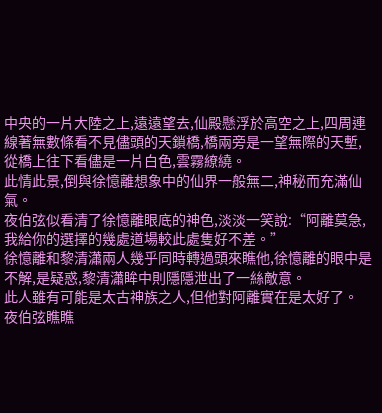中央的一片大陸之上,遠遠望去,仙殿懸浮於高空之上,四周連線著無數條看不見儘頭的天鎖橋,橋兩旁是一望無際的天塹,從橋上往下看儘是一片白色,雲霧繚繞。
此情此景,倒與徐憶離想象中的仙界一般無二,神秘而充滿仙氣。
夜伯弦似看清了徐憶離眼底的神色,淡淡一笑說:“阿離莫急,我給你的選擇的幾處道場較此處隻好不差。”
徐憶離和黎清瀟兩人幾乎同時轉過頭來瞧他,徐憶離的眼中是不解,是疑惑,黎清瀟眸中則隱隱泄出了一絲敵意。
此人雖有可能是太古神族之人,但他對阿離實在是太好了。
夜伯弦瞧瞧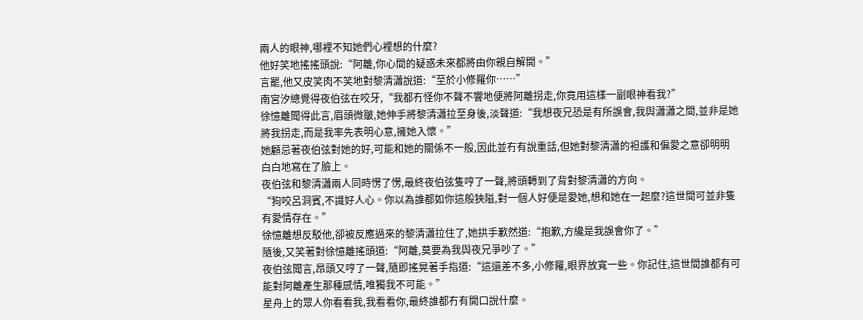兩人的眼神,哪裡不知她們心裡想的什麼?
他好笑地搖搖頭說:“阿離,你心間的疑惑未來都將由你親自解開。”
言罷,他又皮笑肉不笑地對黎清瀟說道:“至於小修羅你……”
南宮汐總覺得夜伯弦在咬牙,“我都冇怪你不聲不響地便將阿離拐走,你竟用這樣一副眼神看我?”
徐憶離聞得此言,眉頭微皺,她伸手將黎清瀟拉至身後,淡聲道:“我想夜兄恐是有所誤會,我與瀟瀟之間,並非是她將我拐走,而是我率先表明心意,擁她入懷。”
她顧忌著夜伯弦對她的好,可能和她的關係不一般,因此並冇有說重話,但她對黎清瀟的袒護和偏愛之意卻明明白白地寫在了臉上。
夜伯弦和黎清瀟兩人同時愣了愣,最終夜伯弦隻哼了一聲,將頭轉到了背對黎清瀟的方向。
“狗咬呂洞賓,不識好人心。你以為誰都如你這般狹隘,對一個人好便是愛她,想和她在一起麼?這世間可並非隻有愛情存在。”
徐憶離想反駁他,卻被反應過來的黎清瀟拉住了,她拱手歉然道:“抱歉,方纔是我誤會你了。”
隨後,又笑著對徐憶離搖頭道:“阿離,莫要為我與夜兄爭吵了。”
夜伯弦聞言,昂頭又哼了一聲,隨即搖晃著手指道:“這還差不多,小修羅,眼界放寬一些。你記住,這世間誰都有可能對阿離產生那種感情,唯獨我不可能。”
星舟上的眾人你看看我,我看看你,最終誰都冇有開口說什麼。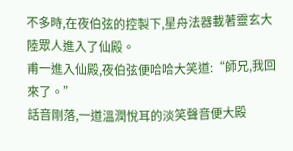不多時,在夜伯弦的控製下,星舟法器載著靈玄大陸眾人進入了仙殿。
甫一進入仙殿,夜伯弦便哈哈大笑道:“師兄,我回來了。”
話音剛落,一道溫潤悅耳的淡笑聲音便大殿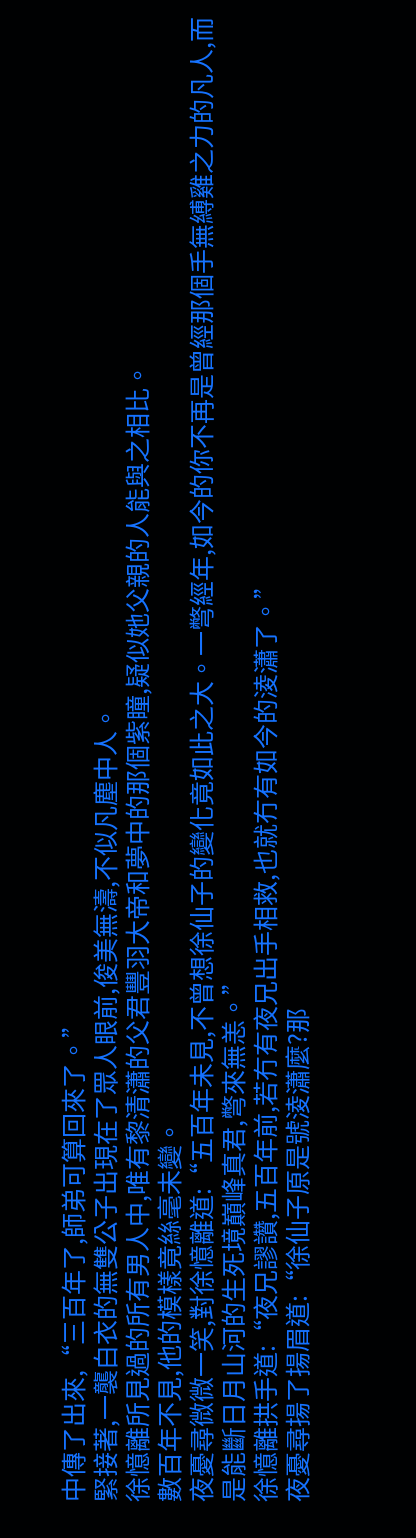中傳了出來,“三百年了,師弟可算回來了。”
緊接著,一襲白衣的無雙公子出現在了眾人眼前,俊美無濤,不似凡塵中人。
徐憶離所見過的所有男人中,唯有黎清瀟的父君豐羽大帝和夢中的那個紫瞳,疑似她父親的人能與之相比。
數百年不見,他的模樣竟絲毫未變。
夜憂尋微微一笑,對徐憶離道:“五百年未見,不曾想徐仙子的變化竟如此之大。一彆經年,如今的你不再是曾經那個手無縛雞之力的凡人,而是能斷日月山河的生死境巔峰真君,彆來無恙。”
徐憶離拱手道:“夜兄謬讚,五百年前,若冇有夜兄出手相救,也就冇有如今的淩瀟了。”
夜憂尋揚了揚眉道:“徐仙子原是號淩瀟麼?那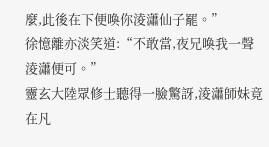麼,此後在下便喚你淩瀟仙子罷。”
徐憶離亦淡笑道:“不敢當,夜兄喚我一聲淩瀟便可。”
靈玄大陸眾修士聽得一臉驚訝,淩瀟師妹竟在凡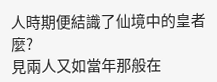人時期便結識了仙境中的皇者麼?
見兩人又如當年那般在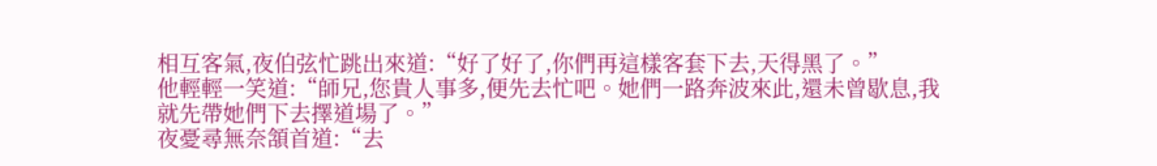相互客氣,夜伯弦忙跳出來道:“好了好了,你們再這樣客套下去,天得黑了。”
他輕輕一笑道:“師兄,您貴人事多,便先去忙吧。她們一路奔波來此,還未曾歇息,我就先帶她們下去擇道場了。”
夜憂尋無奈頷首道:“去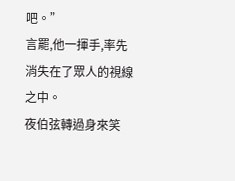吧。”
言罷,他一揮手,率先消失在了眾人的視線之中。
夜伯弦轉過身來笑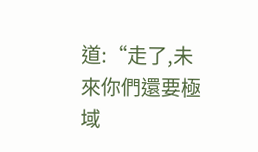道:“走了,未來你們還要極域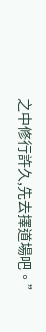之中修行許久,先去擇道場吧。”